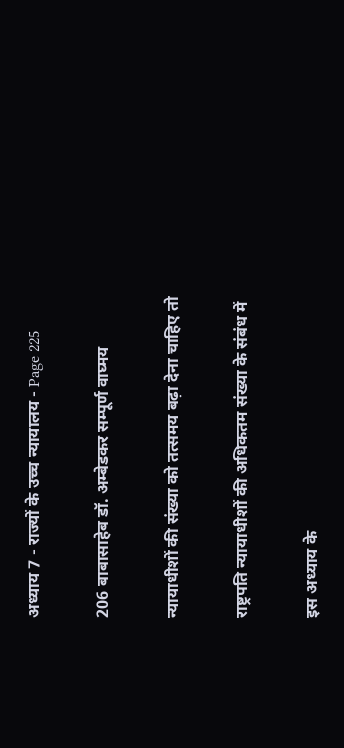अध्याय 7 - राज्यों के उच्च न्यायालय - Page 225

206 बाबासाहेब डॉ. अम्बेडकर सम्पूर्ण वाघ्मय

न्यायाधीशों की संख्या को तत्समय बढ़ा देना चाहिए तो

राष्ट्रपति न्यायाधीशों की अधिकतम संख्या के संबंध में

इस अध्याय के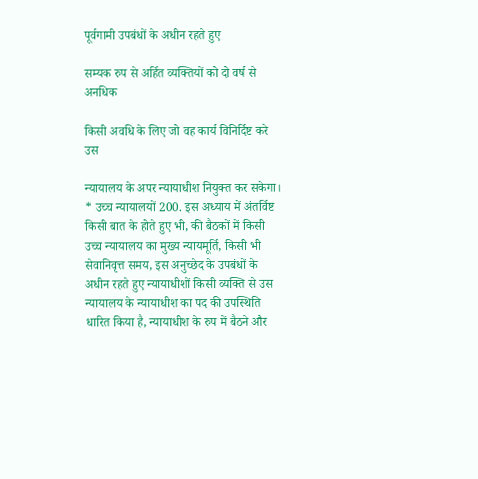पूर्वगामी उपबंधों के अधीन रहते हुए

सम्यक रुप से अर्हित व्यक्तियों को दो वर्ष से अनधिक

किसी अवधि के लिए जो वह कार्य विनिर्दिष्ट करे उस

न्यायालय के अपर न्यायाधीश नियुक्त कर सकेगा। * उच्च न्यायालयों 200. इस अध्याय में अंतर्विष्ट किसी बात के होते हुए भी, की बैठकों में किसी उच्च न्यायालय का मुख्य न्यायमूर्ति, किसी भी सेवानिवृत्त समय, इस अनुच्छेद के उपबंधों के अधीन रहते हुए न्यायाधीशों किसी व्यक्ति से उस न्यायालय के न्यायाधीश का पद की उपस्थिति धारित किया है, न्यायाधीश के रुप में बैठने और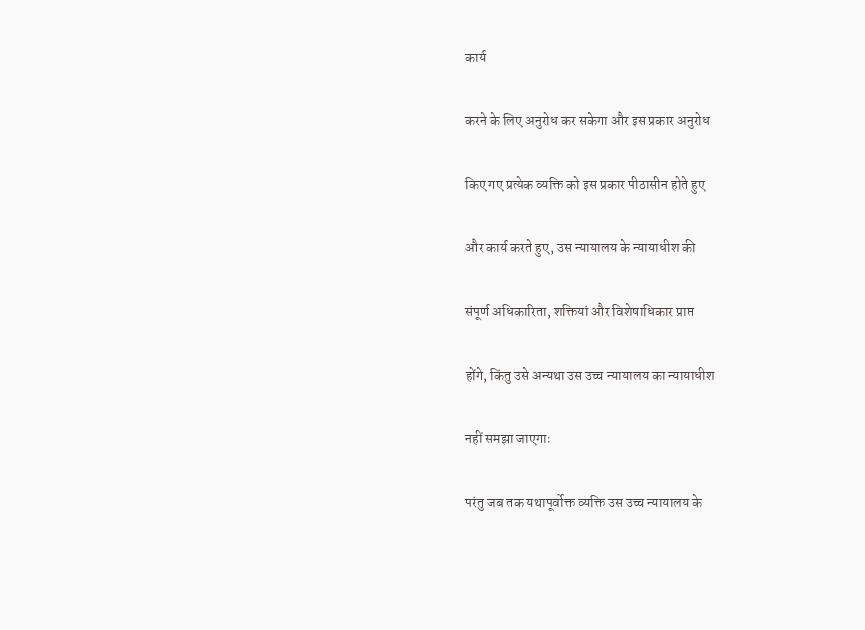कार्य

करने के लिए अनुरोध कर सकेगा और इस प्रकार अनुरोध

किए गए प्रत्येक व्यक्ति को इस प्रकार पीठासीन होते हुए

और कार्य करते हुए, उस न्यायालय के न्यायाधीश की

संपूर्ण अधिकारिता, शक्तियां और विशेषाधिकार प्राप्त

होंगे, किंतु उसे अन्यथा उस उच्च न्यायालय का न्यायाधीश

नहीं समझा जाएगाः

परंतु जब तक यथापूर्वोक्त व्यक्ति उस उच्च न्यायालय के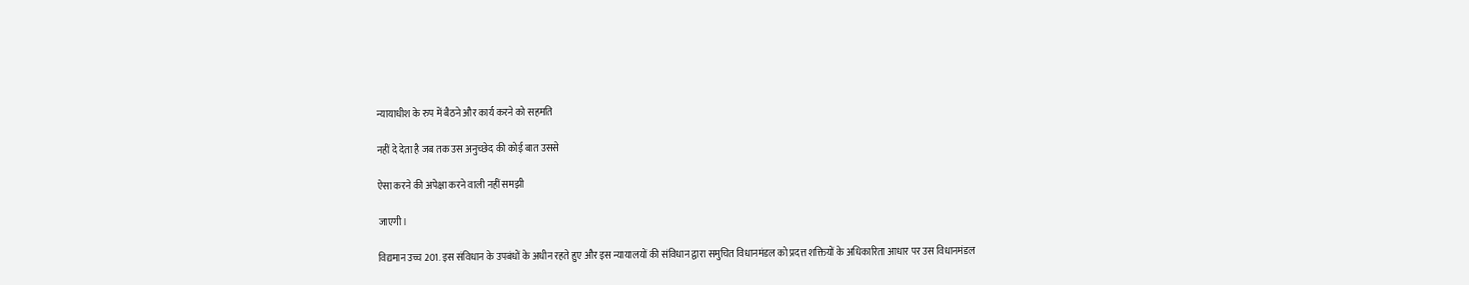न्यायाधीश के रुप में बैठने और कार्य करने को सहमति

नहीं दे देता है जब तक उस अनुच्छेद की कोई बात उससे

ऐसा करने की अपेक्षा करने वाली नहीं समझी

जाएगी।

विद्यमान उच्च 201. इस संविधान के उपबंधों के अधीन रहते हुए और इस न्यायालयों की संविधान द्वारा समुचित विधानमंडल को प्रदत्त शक्तियों के अधिकारिता आधार पर उस विधानमंडल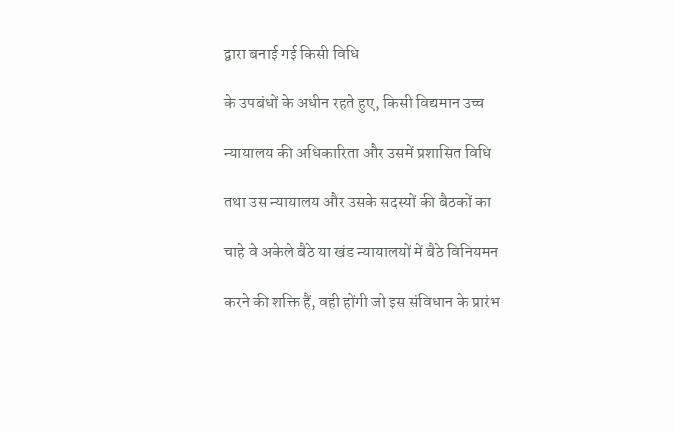द्वारा बनाई गई किसी विधि

के उपबंधों के अधीन रहते हुए, किसी विद्यमान उच्च

न्यायालय की अधिकारिता और उसमें प्रशासित विधि

तथा उस न्यायालय और उसके सदस्यों की बैठकों का

चाहे वे अकेले बैठे या खंड न्यायालयों में बैठे विनियमन

करने की शक्ति हैं, वही होंगी जो इस संविधान के प्रारंभ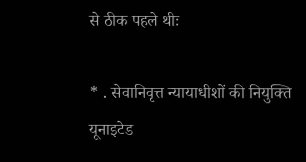से ठीक पहले थीः

* . सेवानिवृत्त न्यायाधीशों की नियुक्ति यूनाइटेड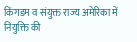किंगडम व संयुक्त राज्य अमेरिका में नियुक्ति की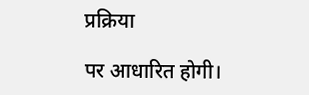प्रक्रिया

पर आधारित होगी।